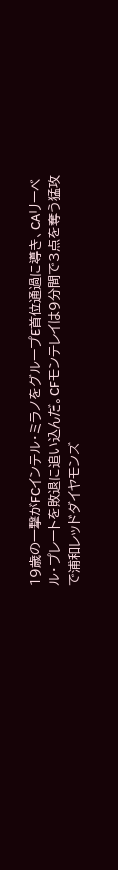19歳の一撃がFCインテル・ミラノをグループE首位通過に導き、CAリーベル・プレートを敗退に追い込んだ。CFモンテレイは9分間で3点を奪う猛攻で浦和レッドダイヤモンズ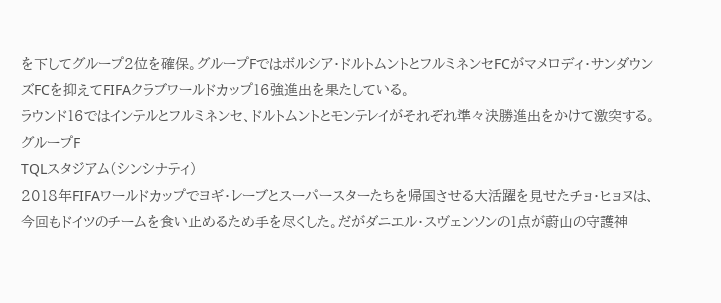を下してグループ2位を確保。グループFではボルシア・ドルトムントとフルミネンセFCがマメロディ・サンダウンズFCを抑えてFIFAクラブワールドカップ16強進出を果たしている。
ラウンド16ではインテルとフルミネンセ、ドルトムントとモンテレイがそれぞれ準々決勝進出をかけて激突する。
グループF
TQLスタジアム(シンシナティ)
2018年FIFAワールドカップでヨギ・レーブとスーパースターたちを帰国させる大活躍を見せたチョ・ヒョヌは、今回もドイツのチームを食い止めるため手を尽くした。だがダニエル・スヴェンソンの1点が蔚山の守護神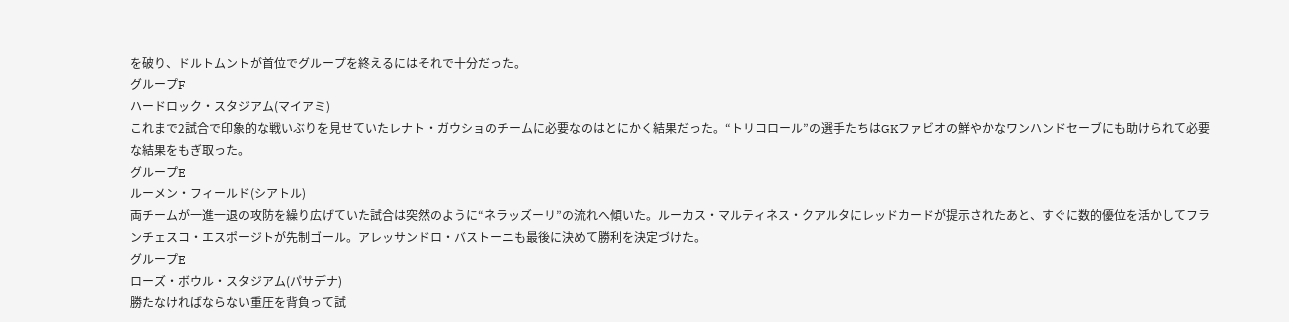を破り、ドルトムントが首位でグループを終えるにはそれで十分だった。
グループF
ハードロック・スタジアム(マイアミ)
これまで2試合で印象的な戦いぶりを見せていたレナト・ガウショのチームに必要なのはとにかく結果だった。“トリコロール”の選手たちはGKファビオの鮮やかなワンハンドセーブにも助けられて必要な結果をもぎ取った。
グループE
ルーメン・フィールド(シアトル)
両チームが一進一退の攻防を繰り広げていた試合は突然のように“ネラッズーリ”の流れへ傾いた。ルーカス・マルティネス・クアルタにレッドカードが提示されたあと、すぐに数的優位を活かしてフランチェスコ・エスポージトが先制ゴール。アレッサンドロ・バストーニも最後に決めて勝利を決定づけた。
グループE
ローズ・ボウル・スタジアム(パサデナ)
勝たなければならない重圧を背負って試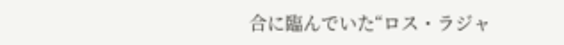合に臨んでいた“ロス・ラジャ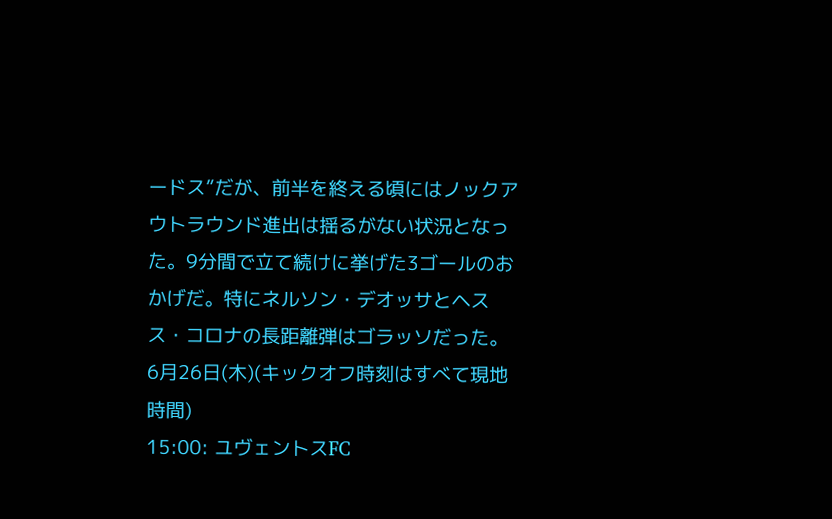ードス”だが、前半を終える頃にはノックアウトラウンド進出は揺るがない状況となった。9分間で立て続けに挙げた3ゴールのおかげだ。特にネルソン・デオッサとヘスス・コロナの長距離弾はゴラッソだった。
6月26日(木)(キックオフ時刻はすべて現地時間)
15:00: ユヴェントスFC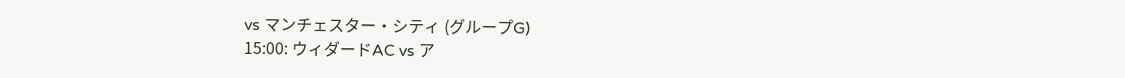vs マンチェスター・シティ (グループG)
15:00: ウィダードAC vs ア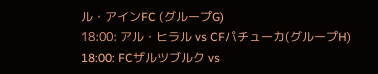ル・アインFC (グループG)
18:00: アル・ヒラル vs CFパチューカ(グループH)
18:00: FCザルツブルク vs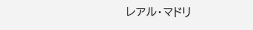レアル・マドリ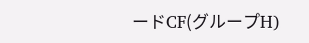ードCF(グループH)